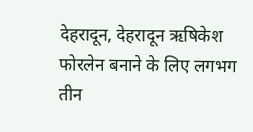देहरादून, देहरादून ऋषिकेश फोरलेन बनाने के लिए लगभग तीन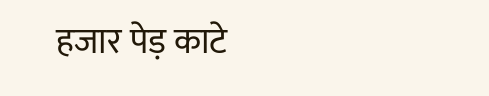हजार पेड़ काटे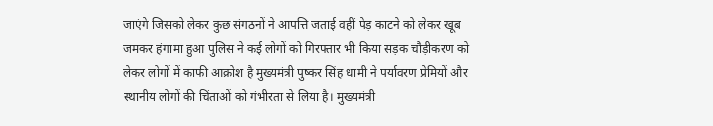जाएंगे जिसको लेकर कुछ संगठनों ने आपत्ति जताई वहीं पेड़ काटने को लेकर खूब जमकर हंगामा हुआ पुलिस ने कई लोगों को गिरफ्तार भी किया सड़क चौड़ीकरण को लेकर लोगों में काफी आक्रोश है मुख्यमंत्री पुष्कर सिंह धामी ने पर्यावरण प्रेमियों और स्थानीय लोगों की चिंताओं को गंभीरता से लिया है। मुख्यमंत्री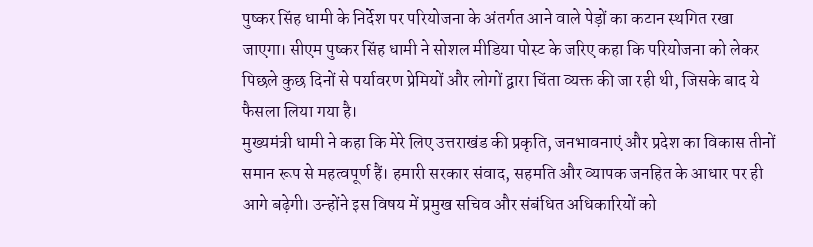पुष्कर सिंह धामी के निर्देश पर परियोजना के अंतर्गत आने वाले पेड़ों का कटान स्थगित रखा जाएगा। सीएम पुष्कर सिंह धामी ने सोशल मीडिया पोस्ट के जरिए कहा कि परियोजना को लेकर पिछले कुछ दिनों से पर्यावरण प्रेमियों और लोगों द्वारा चिंता व्यक्त की जा रही थी, जिसके बाद ये फैसला लिया गया है।
मुख्यमंत्री धामी ने कहा कि मेरे लिए उत्तराखंड की प्रकृति, जनभावनाएं और प्रदेश का विकास तीनों समान रूप से महत्वपूर्ण हैं। हमारी सरकार संवाद, सहमति और व्यापक जनहित के आधार पर ही आगे बढ़ेगी। उन्होंने इस विषय में प्रमुख सचिव और संबंधित अधिकारियों को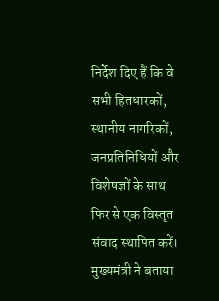निर्देश दिए हैं कि वे सभी हितधारकों, स्थानीय नागरिकों, जनप्रतिनिधियों और विशेषज्ञों के साथ फिर से एक विस्तृत संवाद स्थापित करें।
मुख्यमंत्री ने बताया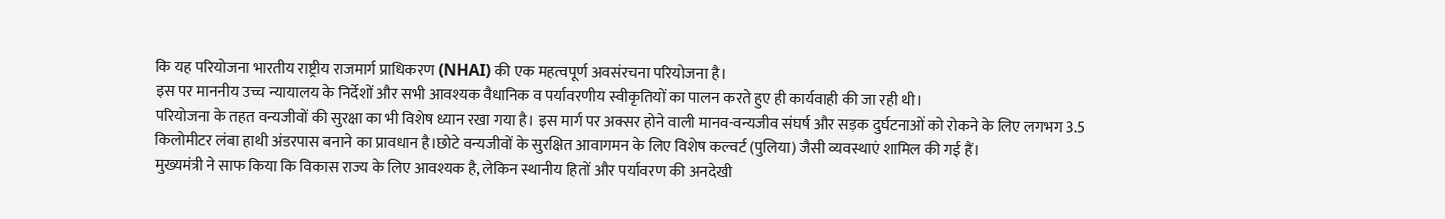कि यह परियोजना भारतीय राष्ट्रीय राजमार्ग प्राधिकरण (NHAI) की एक महत्वपूर्ण अवसंरचना परियोजना है।
इस पर माननीय उच्च न्यायालय के निर्देशों और सभी आवश्यक वैधानिक व पर्यावरणीय स्वीकृतियों का पालन करते हुए ही कार्यवाही की जा रही थी।
परियोजना के तहत वन्यजीवों की सुरक्षा का भी विशेष ध्यान रखा गया है। इस मार्ग पर अक्सर होने वाली मानव-वन्यजीव संघर्ष और सड़क दुर्घटनाओं को रोकने के लिए लगभग 3.5 किलोमीटर लंबा हाथी अंडरपास बनाने का प्रावधान है।छोटे वन्यजीवों के सुरक्षित आवागमन के लिए विशेष कल्वर्ट (पुलिया) जैसी व्यवस्थाएं शामिल की गई हैं।
मुख्यमंत्री ने साफ किया कि विकास राज्य के लिए आवश्यक है, लेकिन स्थानीय हितों और पर्यावरण की अनदेखी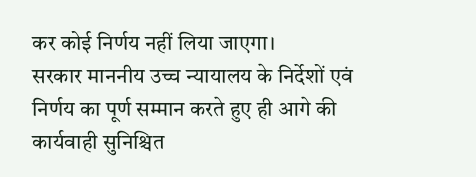कर कोई निर्णय नहीं लिया जाएगा।
सरकार माननीय उच्च न्यायालय के निर्देशों एवं निर्णय का पूर्ण सम्मान करते हुए ही आगे की कार्यवाही सुनिश्चित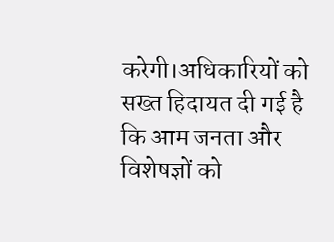करेगी।अधिकारियों को सख्त हिदायत दी गई है कि आम जनता और विशेषज्ञों को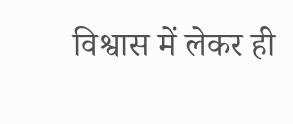विश्वास में लेकर ही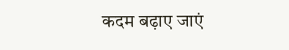कदम बढ़ाए जाएं